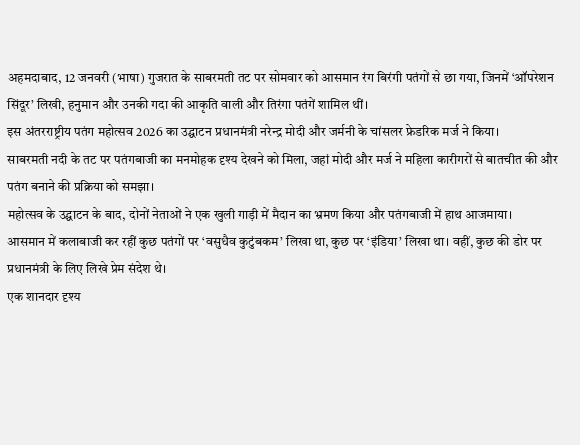अहमदाबाद, 12 जनवरी (भाषा) गुजरात के साबरमती तट पर सोमवार को आसमान रंग बिरंगी पतंगों से छा गया, जिनमें ‘ऑपरेशन सिंदूर’ लिखी, हनुमान और उनकी गदा की आकृति वाली और तिरंगा पतंगें शामिल थीं।
इस अंतरराष्ट्रीय पतंग महोत्सव 2026 का उद्घाटन प्रधानमंत्री नरेन्द्र मोदी और जर्मनी के चांसलर फ्रेडरिक मर्ज ने किया।
साबरमती नदी के तट पर पतंगबाजी का मनमोहक दृश्य देखने को मिला, जहां मोदी और मर्ज ने महिला कारीगरों से बातचीत की और पतंग बनाने की प्रक्रिया को समझा।
महोत्सव के उद्घाटन के बाद, दोनों नेताओं ने एक खुली गाड़ी में मैदान का भ्रमण किया और पतंगबाजी में हाथ आजमाया।
आसमान में कलाबाजी कर रहीं कुछ पतंगों पर ‘वसुधैव कुटुंबकम’ लिखा था, कुछ पर ‘इंडिया’ लिखा था। वहीं, कुछ की डोर पर प्रधानमंत्री के लिए लिखे प्रेम संदेश थे।
एक शानदार दृश्य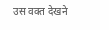उस वक्त देखने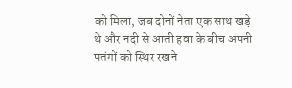को मिला, जब दोनों नेता एक साथ खड़े थे और नदी से आती हवा के बीच अपनी पतंगों को स्थिर रखने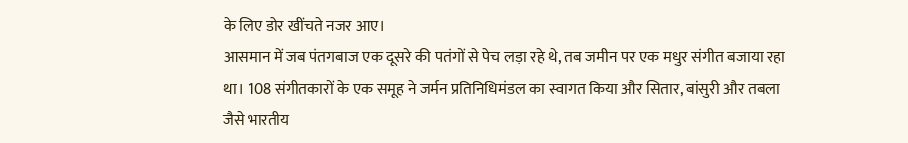के लिए डोर खींचते नजर आए।
आसमान में जब पंतगबाज एक दूसरे की पतंगों से पेच लड़ा रहे थे, तब जमीन पर एक मधुर संगीत बजाया रहा था। 108 संगीतकारों के एक समूह ने जर्मन प्रतिनिधिमंडल का स्वागत किया और सितार, बांसुरी और तबला जैसे भारतीय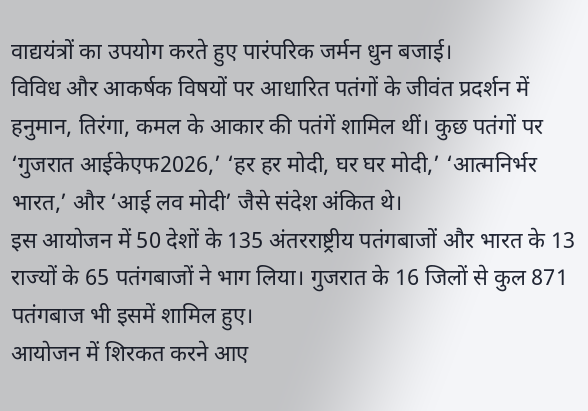वाद्ययंत्रों का उपयोग करते हुए पारंपरिक जर्मन धुन बजाई।
विविध और आकर्षक विषयों पर आधारित पतंगों के जीवंत प्रदर्शन में हनुमान, तिरंगा, कमल के आकार की पतंगें शामिल थीं। कुछ पतंगों पर ‘गुजरात आईकेएफ2026,’ ‘हर हर मोदी, घर घर मोदी,’ ‘आत्मनिर्भर भारत,’ और ‘आई लव मोदी’ जैसे संदेश अंकित थे।
इस आयोजन में 50 देशों के 135 अंतरराष्ट्रीय पतंगबाजों और भारत के 13 राज्यों के 65 पतंगबाजों ने भाग लिया। गुजरात के 16 जिलों से कुल 871 पतंगबाज भी इसमें शामिल हुए।
आयोजन में शिरकत करने आए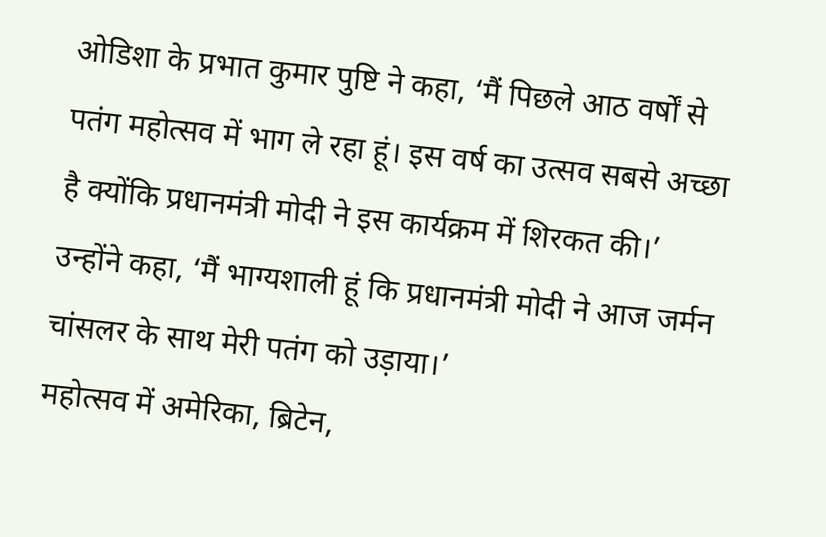ओडिशा के प्रभात कुमार पुष्टि ने कहा, ‘मैं पिछले आठ वर्षों से पतंग महोत्सव में भाग ले रहा हूं। इस वर्ष का उत्सव सबसे अच्छा है क्योंकि प्रधानमंत्री मोदी ने इस कार्यक्रम में शिरकत की।’
उन्होंने कहा, ‘मैं भाग्यशाली हूं कि प्रधानमंत्री मोदी ने आज जर्मन चांसलर के साथ मेरी पतंग को उड़ाया।’
महोत्सव में अमेरिका, ब्रिटेन,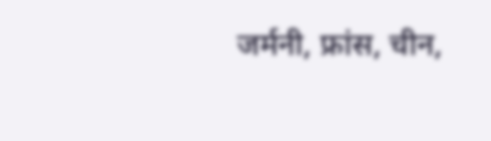जर्मनी, फ्रांस, चीन,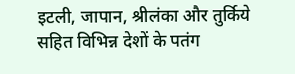इटली, जापान, श्रीलंका और तुर्किये सहित विभिन्न देशों के पतंग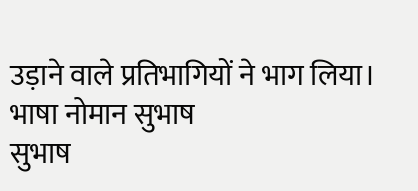उड़ाने वाले प्रतिभागियों ने भाग लिया।
भाषा नोमान सुभाष
सुभाष